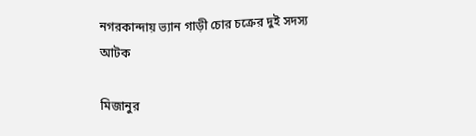নগরকান্দায় ভ্যান গাড়ী চোর চক্রের দুই সদস্য আটক

মিজানুর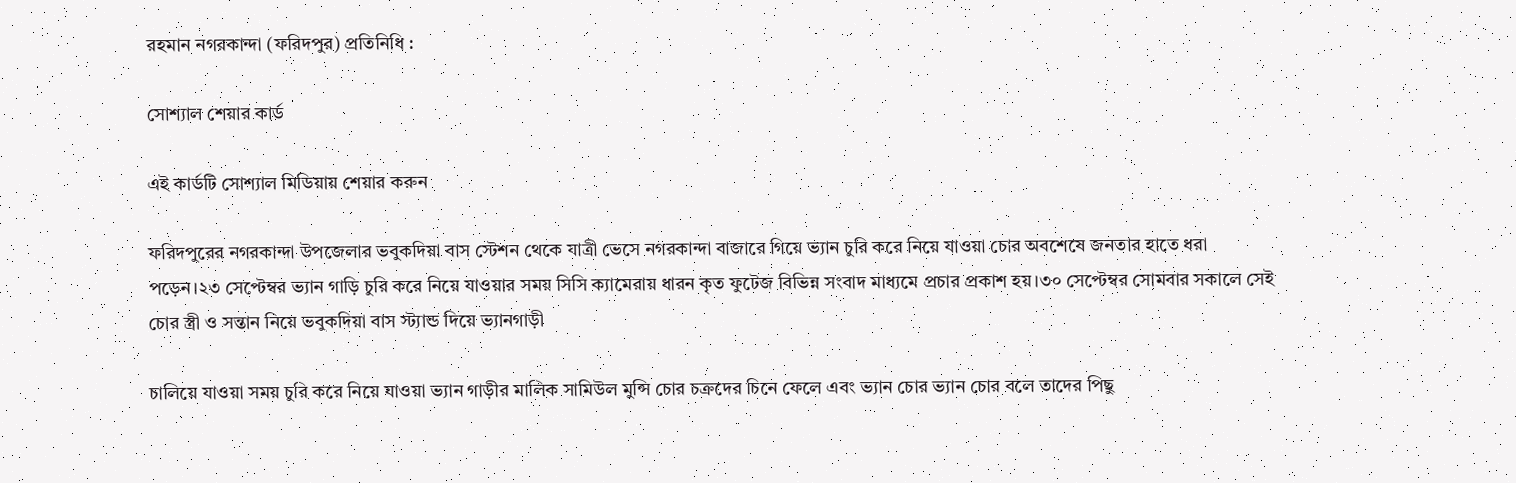রহমান নগরকান্দা (ফরিদপুর) প্রতিনিধি :

সোশ্যাল শেয়ার কার্ড

এই কার্ডটি সোশ্যাল মিডিয়ায় শেয়ার করুন

ফরিদপুরের নগরকান্দা উপজেলার ভবুকদিয়া বাস স্টেশন থেকে যাত্রী ভেসে নগরকান্দা বাজারে গিয়ে ভ্যান চুরি করে নিয়ে যাওয়া চোর অবশেষে জনতার হাতে ধরা পড়েন।২৩ সেপ্টেম্বর ভ্যান গাড়ি চুরি করে নিয়ে যাওয়ার সময় সিসি ক্যামেরায় ধারন কৃত ফুটেজ বিভিন্ন সংবাদ মাধ্যমে প্রচার প্রকাশ হয়।৩০ সেপ্টেম্বর সোমবার সকালে সেই চোর স্ত্রী ও সন্তান নিয়ে ভবুকদিয়া বাস স্ট্যান্ড দিয়ে ভ্যানগাড়ী

চালিয়ে যাওয়া সময় চুরি করে নিয়ে যাওয়া ভ্যান গাড়ীর মালিক সামিউল মুন্সি চোর চক্রদের চিনে ফেলে এবং ভ্যান চোর ভ্যান চোর বলে তাদের পিছু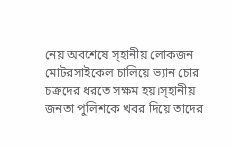নেয় অবশেষে স্হানীয় লোকজন মোটরসাইকেল চালিয়ে ভ্যান চোর চক্রদের ধরতে সক্ষম হয়।স্হানীয় জনতা পুলিশকে খবর দিয়ে তাদের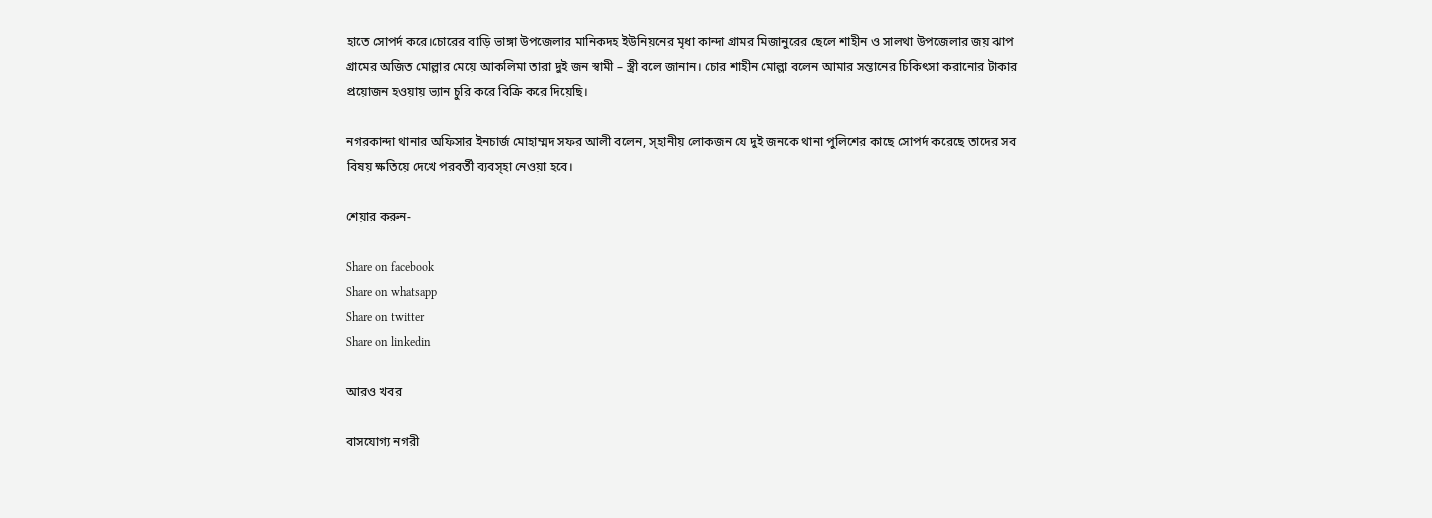হাতে সোপর্দ করে।চোরের বাড়ি ভাঙ্গা উপজেলার মানিকদহ ইউনিয়নের মৃধা কান্দা গ্রামর মিজানুরের ছেলে শাহীন ও সালথা উপজেলার জয় ঝাপ গ্রামের অজিত মোল্লার মেয়ে আকলিমা তারা দুই জন স্বামী – স্ত্রী বলে জানান। চোর শাহীন মোল্লা বলেন আমার সন্তানের চিকিৎসা করানোর টাকার প্রয়োজন হওয়ায় ভ্যান চুরি করে বিক্রি করে দিয়েছি।

নগরকান্দা থানার অফিসার ইনচার্জ মোহাম্মদ সফর আলী বলেন, স্হানীয় লোকজন যে দুই জনকে থানা পুলিশের কাছে সোপর্দ করেছে তাদের সব বিষয় ক্ষতিয়ে দেখে পরবর্তী ব্যবস্হা নেওয়া হবে।

শেয়ার করুন-

Share on facebook
Share on whatsapp
Share on twitter
Share on linkedin

আরও খবর

বাসযোগ্য নগরী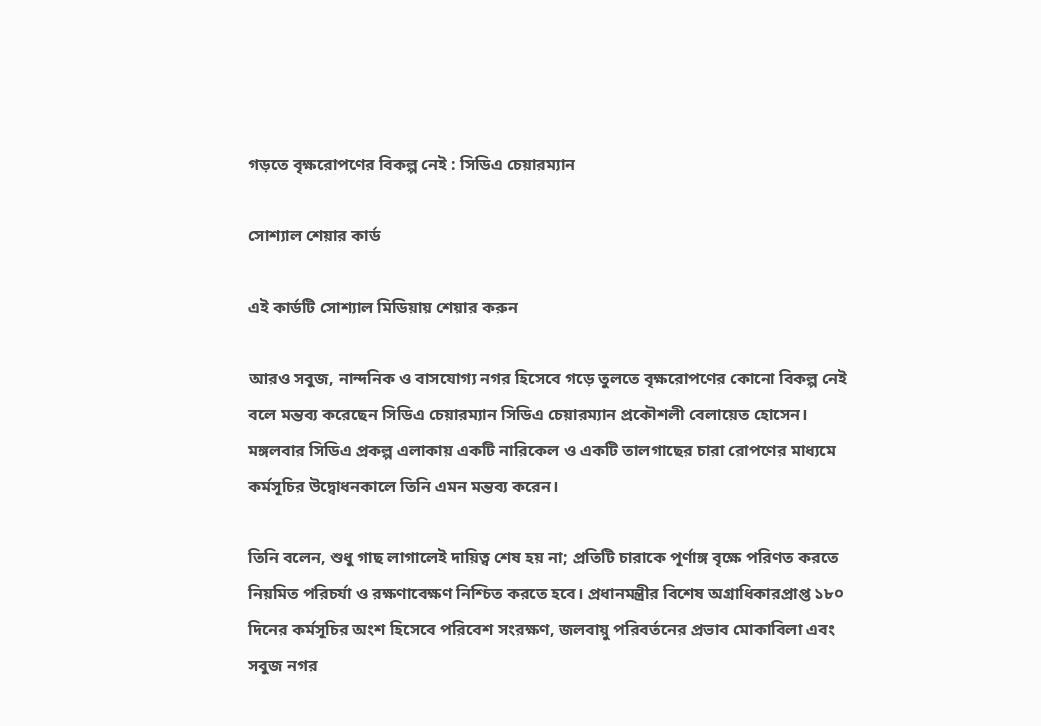গড়তে বৃক্ষরোপণের বিকল্প নেই : সিডিএ চেয়ারম্যান

সোশ্যাল শেয়ার কার্ড

এই কার্ডটি সোশ্যাল মিডিয়ায় শেয়ার করুন

আরও সবুজ, নান্দনিক ও বাসযোগ্য নগর হিসেবে গড়ে তুলতে বৃক্ষরোপণের কোনো বিকল্প নেই বলে মন্তব্য করেছেন সিডিএ চেয়ারম্যান সিডিএ চেয়ারম্যান প্রকৌশলী বেলায়েত হোসেন। মঙ্গলবার সিডিএ প্রকল্প এলাকায় একটি নারিকেল ও একটি তালগাছের চারা রোপণের মাধ্যমে কর্মসূচির উদ্বোধনকালে তিনি এমন মন্তব্য করেন।

তিনি বলেন, শুধু গাছ লাগালেই দায়িত্ব শেষ হয় না; প্রতিটি চারাকে পূর্ণাঙ্গ বৃক্ষে পরিণত করতে নিয়মিত পরিচর্যা ও রক্ষণাবেক্ষণ নিশ্চিত করতে হবে। প্রধানমন্ত্রীর বিশেষ অগ্রাধিকারপ্রাপ্ত ১৮০ দিনের কর্মসূচির অংশ হিসেবে পরিবেশ সংরক্ষণ, জলবায়ু পরিবর্তনের প্রভাব মোকাবিলা এবং সবুজ নগর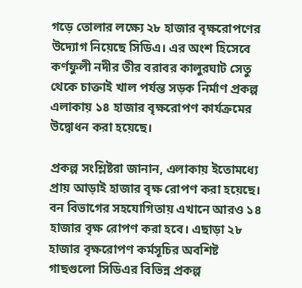গড়ে তোলার লক্ষ্যে ২৮ হাজার বৃক্ষরোপণের উদ্যোগ নিয়েছে সিডিএ। এর অংশ হিসেবে কর্ণফুলী নদীর তীর বরাবর কালুরঘাট সেতু থেকে চাক্তাই খাল পর্যন্ত সড়ক নির্মাণ প্রকল্প এলাকায় ১৪ হাজার বৃক্ষরোপণ কার্যক্রমের উদ্বোধন করা হয়েছে।

প্রকল্প সংশ্লিষ্টরা জানান, এলাকায় ইতোমধ্যে প্রায় আড়াই হাজার বৃক্ষ রোপণ করা হয়েছে। বন বিভাগের সহযোগিতায় এখানে আরও ১৪ হাজার বৃক্ষ রোপণ করা হবে। এছাড়া ২৮ হাজার বৃক্ষরোপণ কর্মসূচির অবশিষ্ট গাছগুলো সিডিএর বিভিন্ন প্রকল্প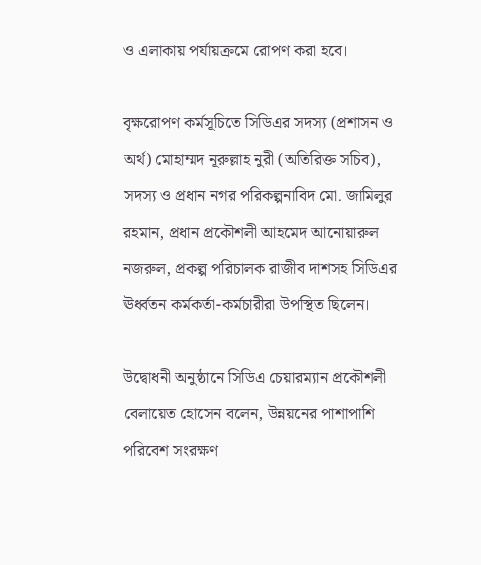ও এলাকায় পর্যায়ক্রমে রোপণ করা হবে।

বৃক্ষরোপণ কর্মসূচিতে সিডিএর সদস্য (প্রশাসন ও অর্থ) মোহাম্মদ নূরুল্লাহ নুরী (অতিরিক্ত সচিব), সদস্য ও প্রধান নগর পরিকল্পনাবিদ মো. জামিলুর রহমান, প্রধান প্রকৌশলী আহমেদ আনোয়ারুল নজরুল, প্রকল্প পরিচালক রাজীব দাশসহ সিডিএর ঊর্ধ্বতন কর্মকর্তা-কর্মচারীরা উপস্থিত ছিলেন।

উদ্বোধনী অনুষ্ঠানে সিডিএ চেয়ারম্যান প্রকৌশলী বেলায়েত হোসেন বলেন, উন্নয়নের পাশাপাশি পরিবেশ সংরক্ষণ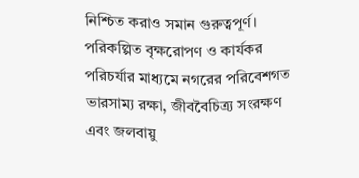নিশ্চিত করাও সমান গুরুত্বপূর্ণ। পরিকল্পিত বৃক্ষরোপণ ও কার্যকর পরিচর্যার মাধ্যমে নগরের পরিবেশগত ভারসাম্য রক্ষা, জীববৈচিত্র্য সংরক্ষণ এবং জলবায়ু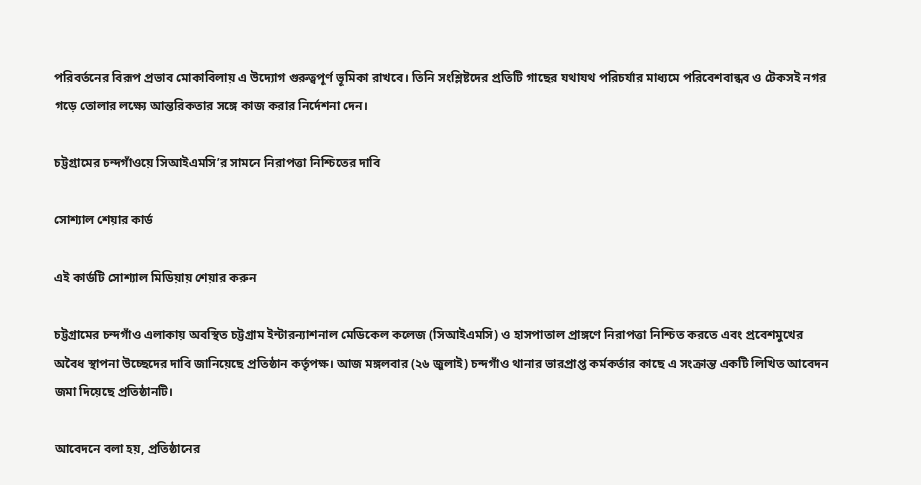পরিবর্তনের বিরূপ প্রভাব মোকাবিলায় এ উদ্যোগ গুরুত্বপূর্ণ ভূমিকা রাখবে। তিনি সংশ্লিষ্টদের প্রতিটি গাছের যথাযথ পরিচর্যার মাধ্যমে পরিবেশবান্ধব ও টেকসই নগর গড়ে তোলার লক্ষ্যে আন্তরিকতার সঙ্গে কাজ করার নির্দেশনা দেন।

চট্টগ্রামের চন্দগাঁওয়ে সিআইএমসি’র সামনে নিরাপত্তা নিশ্চিতের দাবি

সোশ্যাল শেয়ার কার্ড

এই কার্ডটি সোশ্যাল মিডিয়ায় শেয়ার করুন

চট্টগ্রামের চন্দগাঁও এলাকায় অবস্থিত চট্টগ্রাম ইন্টারন্যাশনাল মেডিকেল কলেজ (সিআইএমসি) ও হাসপাতাল প্রাঙ্গণে নিরাপত্তা নিশ্চিত করতে এবং প্রবেশমুখের অবৈধ স্থাপনা উচ্ছেদের দাবি জানিয়েছে প্রতিষ্ঠান কর্তৃপক্ষ। আজ মঙ্গলবার (২৬ জুলাই) চন্দগাঁও থানার ভারপ্রাপ্ত কর্মকর্তার কাছে এ সংক্রান্ত একটি লিখিত আবেদন জমা দিয়েছে প্রতিষ্ঠানটি।

আবেদনে বলা হয়, প্রতিষ্ঠানের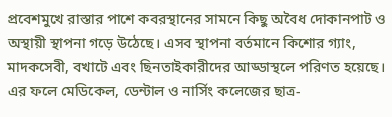প্রবেশমুখে রাস্তার পাশে কবরস্থানের সামনে কিছু অবৈধ দোকানপাট ও অস্থায়ী স্থাপনা গড়ে উঠেছে। এসব স্থাপনা বর্তমানে কিশোর গ্যাং, মাদকসেবী, বখাটে এবং ছিনতাইকারীদের আড্ডাস্থলে পরিণত হয়েছে। এর ফলে মেডিকেল, ডেন্টাল ও নার্সিং কলেজের ছাত্র-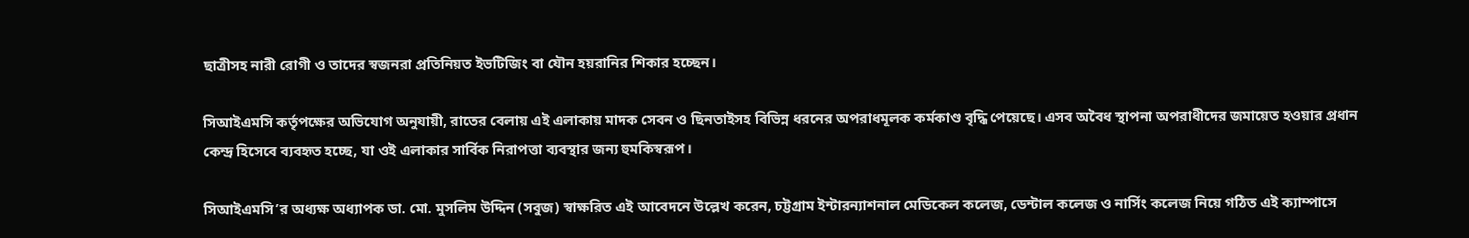ছাত্রীসহ নারী রোগী ও তাদের স্বজনরা প্রতিনিয়ত ইভটিজিং বা যৌন হয়রানির শিকার হচ্ছেন।

সিআইএমসি কর্তৃপক্ষের অভিযোগ অনুযায়ী, রাতের বেলায় এই এলাকায় মাদক সেবন ও ছিনতাইসহ বিভিন্ন ধরনের অপরাধমূলক কর্মকাণ্ড বৃদ্ধি পেয়েছে। এসব অবৈধ স্থাপনা অপরাধীদের জমায়েত হওয়ার প্রধান কেন্দ্র হিসেবে ব্যবহৃত হচ্ছে, যা ওই এলাকার সার্বিক নিরাপত্তা ব্যবস্থার জন্য হুমকিস্বরূপ।

সিআইএমসি’র অধ্যক্ষ অধ্যাপক ডা. মো. মুসলিম উদ্দিন (সবুজ) স্বাক্ষরিত এই আবেদনে উল্লেখ করেন, চট্টগ্রাম ইন্টারন্যাশনাল মেডিকেল কলেজ, ডেন্টাল কলেজ ও নার্সিং কলেজ নিয়ে গঠিত এই ক্যাম্পাসে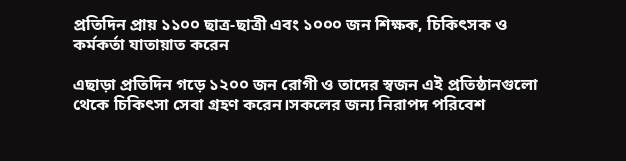প্রতিদিন প্রায় ১১০০ ছাত্র-ছাত্রী এবং ১০০০ জন শিক্ষক, চিকিৎসক ও কর্মকর্তা যাতায়াত করেন

এছাড়া প্রতিদিন গড়ে ১২০০ জন রোগী ও তাদের স্বজন এই প্রতিষ্ঠানগুলো থেকে চিকিৎসা সেবা গ্রহণ করেন।সকলের জন্য নিরাপদ পরিবেশ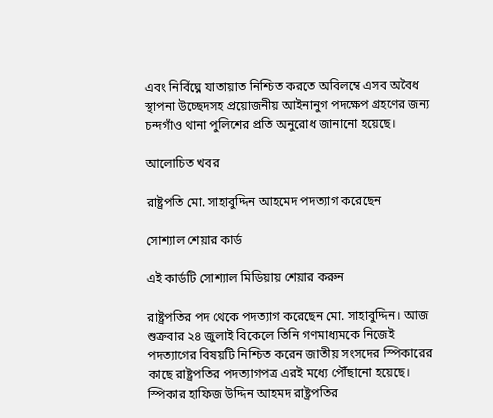এবং নির্বিঘ্নে যাতায়াত নিশ্চিত করতে অবিলম্বে এসব অবৈধ স্থাপনা উচ্ছেদসহ প্রয়োজনীয় আইনানুগ পদক্ষেপ গ্রহণের জন্য চন্দগাঁও থানা পুলিশের প্রতি অনুরোধ জানানো হয়েছে।

আলোচিত খবর

রাষ্ট্রপতি মো. সাহাবুদ্দিন আহমেদ পদত্যাগ করেছেন

সোশ্যাল শেয়ার কার্ড

এই কার্ডটি সোশ্যাল মিডিয়ায় শেয়ার করুন

রাষ্ট্রপতির পদ থেকে পদত্যাগ করেছেন মো. সাহাবুদ্দিন। আজ শুক্রবার ২৪ জুলাই বিকেলে তিনি গণমাধ্যমকে নিজেই পদত্যাগের বিষয়টি নিশ্চিত করেন জাতীয় সংসদের স্পিকারের কাছে রাষ্ট্রপতির পদত্যাগপত্র এরই মধ্যে পৌঁছানো হয়েছে।
স্পিকার হাফিজ উদ্দিন আহমদ রাষ্ট্রপতির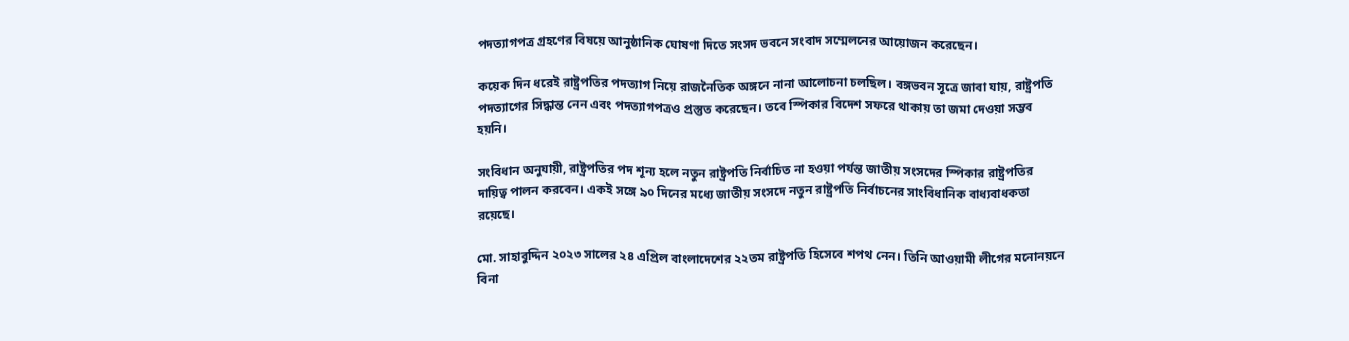পদত্যাগপত্র গ্রহণের বিষয়ে আনুষ্ঠানিক ঘোষণা দিতে সংসদ ভবনে সংবাদ সম্মেলনের আয়োজন করেছেন।

কয়েক দিন ধরেই রাষ্ট্রপতির পদত্যাগ নিয়ে রাজনৈতিক অঙ্গনে নানা আলোচনা চলছিল। বঙ্গভবন সূত্রে জাবা যায়, রাষ্ট্রপতি পদত্যাগের সিদ্ধান্ত নেন এবং পদত্যাগপত্রও প্রস্তুত করেছেন। তবে স্পিকার বিদেশ সফরে থাকায় তা জমা দেওয়া সম্ভব হয়নি।

সংবিধান অনুযায়ী, রাষ্ট্রপতির পদ শূন্য হলে নতুন রাষ্ট্রপতি নির্বাচিত না হওয়া পর্যন্ত জাতীয় সংসদের স্পিকার রাষ্ট্রপতির দায়িত্ব পালন করবেন। একই সঙ্গে ৯০ দিনের মধ্যে জাতীয় সংসদে নতুন রাষ্ট্রপতি নির্বাচনের সাংবিধানিক বাধ্যবাধকতা রয়েছে।

মো. সাহাবুদ্দিন ২০২৩ সালের ২৪ এপ্রিল বাংলাদেশের ২২তম রাষ্ট্রপতি হিসেবে শপথ নেন। তিনি আওয়ামী লীগের মনোনয়নে বিনা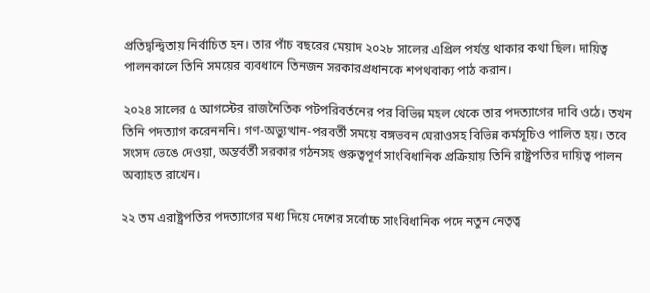প্রতিদ্বন্দ্বিতায় নির্বাচিত হন। তার পাঁচ বছরের মেয়াদ ২০২৮ সালের এপ্রিল পর্যন্ত থাকার কথা ছিল। দায়িত্ব পালনকালে তিনি সময়ের ব্যবধানে তিনজন সরকারপ্রধানকে শপথবাক্য পাঠ করান।

২০২৪ সালের ৫ আগস্টের রাজনৈতিক পটপরিবর্তনের পর বিভিন্ন মহল থেকে তার পদত্যাগের দাবি ওঠে। তখন তিনি পদত্যাগ করেনননি। গণ-অভ্যুত্থান-পরবর্তী সময়ে বঙ্গভবন ঘেরাওসহ বিভিন্ন কর্মসূচিও পালিত হয়। তবে সংসদ ভেঙে দেওয়া, অন্তর্বর্তী সরকার গঠনসহ গুরুত্বপূর্ণ সাংবিধানিক প্রক্রিয়ায় তিনি রাষ্ট্রপতির দায়িত্ব পালন অব্যাহত রাখেন।

২২ তম এরাষ্ট্রপতির পদত্যাগের মধ্য দিয়ে দেশের সর্বোচ্চ সাংবিধানিক পদে নতুন নেতৃত্ব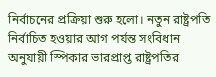নির্বাচনের প্রক্রিয়া শুরু হলো। নতুন রাষ্ট্রপতি নির্বাচিত হওয়ার আগ পর্যন্ত সংবিধান অনুযায়ী স্পিকার ভারপ্রাপ্ত রাষ্ট্রপতির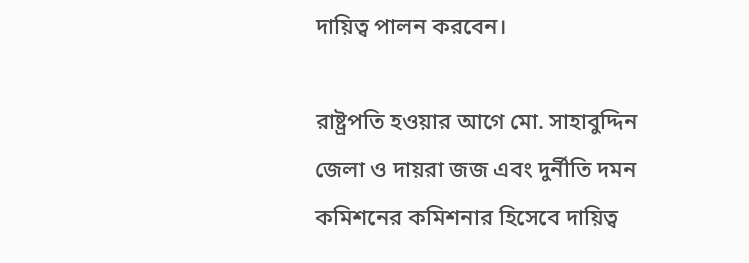দায়িত্ব পালন করবেন।

রাষ্ট্রপতি হওয়ার আগে মো. সাহাবুদ্দিন জেলা ও দায়রা জজ এবং দুর্নীতি দমন কমিশনের কমিশনার হিসেবে দায়িত্ব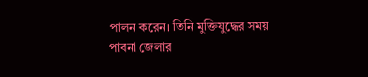পালন করেন। তিনি মুক্তিযুদ্ধের সময় পাবনা জেলার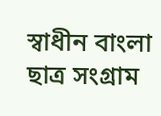স্বাধীন বাংলা ছাত্র সংগ্রাম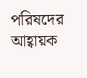পরিষদের আহ্বায়ক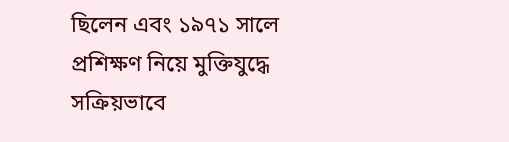ছিলেন এবং ১৯৭১ সালে প্রশিক্ষণ নিয়ে মুক্তিযুদ্ধে সক্রিয়ভাবে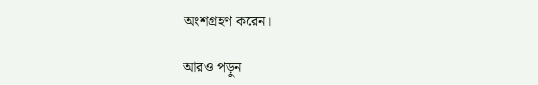অংশগ্রহণ করেন।

আরও পড়ুন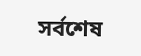সর্বশেষ